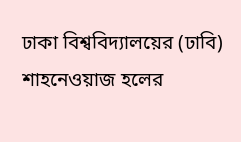ঢাকা বিশ্ববিদ্যালয়ের (ঢাবি) শাহনেওয়াজ হলের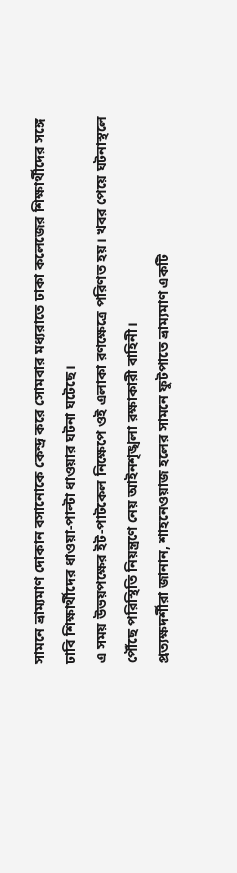সামনে ভ্রাম্যমাণ দোকান বসানোকে কেন্দ্র করে সোমবার মধ্যরাতে ঢাকা কলেজের শিক্ষার্থীদের সঙ্গে ঢাবি শিক্ষার্থীদের ধাওয়া-পাল্টা ধাওয়ার ঘটনা ঘটেছে।
এ সময় উভয়পক্ষের ইট-পাটকেল নিক্ষেপে ওই এলাকা রণক্ষেত্রে পরিণত হয়। খবর পেয়ে ঘটনাস্থলে পৌঁছে পরিস্থিতি নিয়ন্ত্রণে নেয় আইনশৃঙ্খলা রক্ষাকারী বাহিনী।
প্রত্যক্ষদর্শীরা জানান, শাহনেওয়াজ হলের সামনে ফুটপাতে ভ্রাম্যমাণ একটি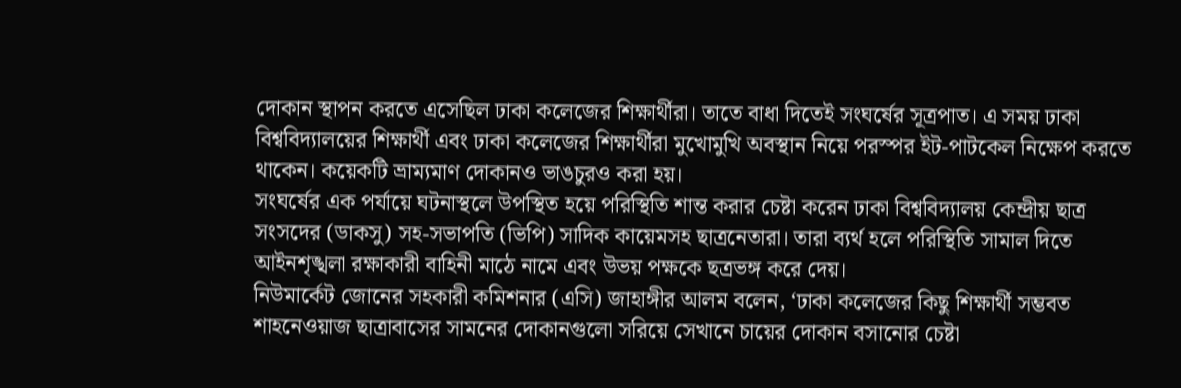দোকান স্থাপন করতে এসেছিল ঢাকা কলেজের শিক্ষার্থীরা। তাতে বাধা দিতেই সংঘর্ষের সূত্রপাত। এ সময় ঢাকা বিশ্ববিদ্যালয়ের শিক্ষার্থী এবং ঢাকা কলেজের শিক্ষার্থীরা মুখোমুখি অবস্থান নিয়ে পরস্পর ইট-পাটকেল নিক্ষেপ করতে থাকেন। কয়েকটি ভ্রাম্যমাণ দোকানও ভাঙচুরও করা হয়।
সংঘর্ষের এক পর্যায়ে ঘটনাস্থলে উপস্থিত হয়ে পরিস্থিতি শান্ত করার চেষ্টা করেন ঢাকা বিশ্ববিদ্যালয় কেন্দ্রীয় ছাত্র সংসদের (ডাকসু) সহ-সভাপতি (ভিপি) সাদিক কায়েমসহ ছাত্রনেতারা। তারা ব্যর্থ হলে পরিস্থিতি সামাল দিতে আইনশৃঙ্খলা রক্ষাকারী বাহিনী মাঠে নামে এবং উভয় পক্ষকে ছত্রভঙ্গ করে দেয়।
নিউমার্কেট জোনের সহকারী কমিশনার (এসি) জাহাঙ্গীর আলম বলেন, ‘ঢাকা কলেজের কিছু শিক্ষার্থী সম্ভবত শাহনেওয়াজ ছাত্রাবাসের সামনের দোকানগুলো সরিয়ে সেখানে চায়ের দোকান বসানোর চেষ্টা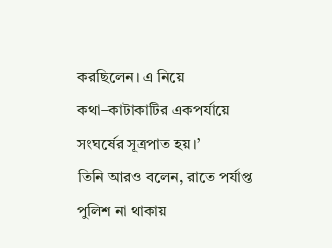করছিলেন। এ নিয়ে কথা–কাটাকাটির একপর্যায়ে সংঘর্ষের সূত্রপাত হয়।’
তিনি আরও বলেন, রাতে পর্যাপ্ত পুলিশ না থাকায়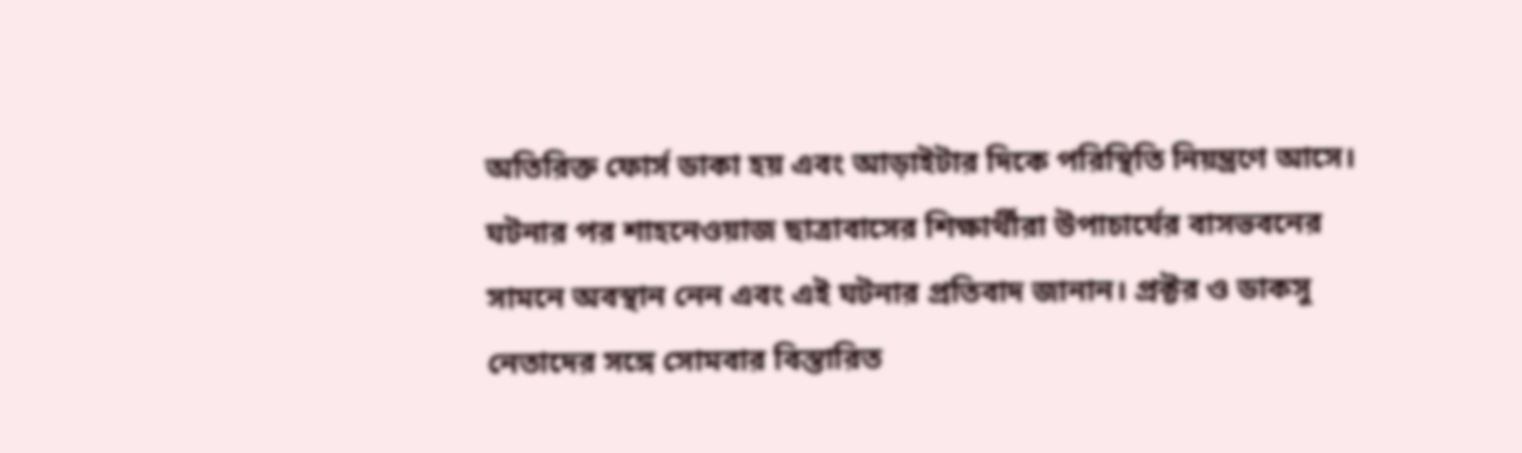অতিরিক্ত ফোর্স ডাকা হয় এবং আড়াইটার দিকে পরিস্থিতি নিয়ন্ত্রণে আসে।
ঘটনার পর শাহনেওয়াজ ছাত্রাবাসের শিক্ষার্থীরা উপাচার্যের বাসভবনের সামনে অবস্থান নেন এবং এই ঘটনার প্রতিবাদ জানান। প্রক্টর ও ডাকসু নেতাদের সঙ্গে সোমবার বিস্তারিত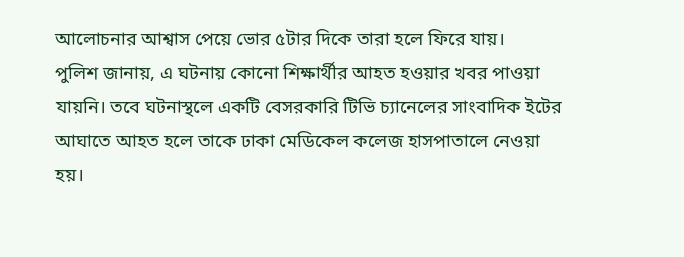আলোচনার আশ্বাস পেয়ে ভোর ৫টার দিকে তারা হলে ফিরে যায়।
পুলিশ জানায়, এ ঘটনায় কোনো শিক্ষার্থীর আহত হওয়ার খবর পাওয়া যায়নি। তবে ঘটনাস্থলে একটি বেসরকারি টিভি চ্যানেলের সাংবাদিক ইটের আঘাতে আহত হলে তাকে ঢাকা মেডিকেল কলেজ হাসপাতালে নেওয়া হয়।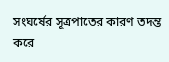সংঘর্ষের সূত্রপাতের কারণ তদন্ত করে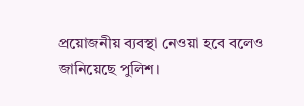প্রয়োজনীয় ব্যবস্থা নেওয়া হবে বলেও জানিয়েছে পুলিশ।